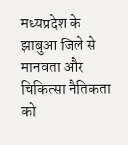मध्यप्रदेश के झाबुआ जिले से मानवता और चिकित्सा नैतिकता को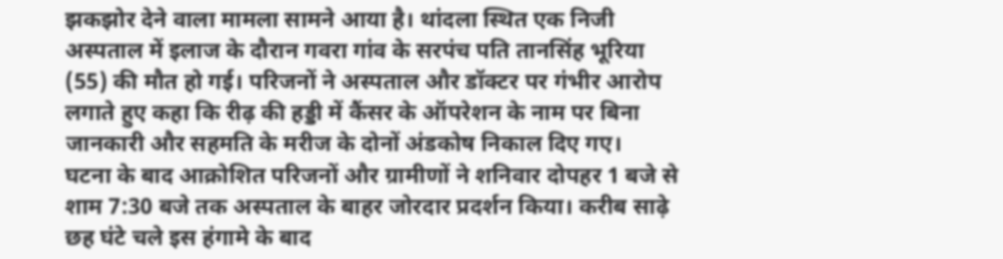झकझोर देने वाला मामला सामने आया है। थांदला स्थित एक निजी अस्पताल में इलाज के दौरान गवरा गांव के सरपंच पति तानसिंह भूरिया (55) की मौत हो गई। परिजनों ने अस्पताल और डॉक्टर पर गंभीर आरोप लगाते हुए कहा कि रीढ़ की हड्डी में कैंसर के ऑपरेशन के नाम पर बिना जानकारी और सहमति के मरीज के दोनों अंडकोष निकाल दिए गए।
घटना के बाद आक्रोशित परिजनों और ग्रामीणों ने शनिवार दोपहर 1 बजे से शाम 7:30 बजे तक अस्पताल के बाहर जोरदार प्रदर्शन किया। करीब साढ़े छह घंटे चले इस हंगामे के बाद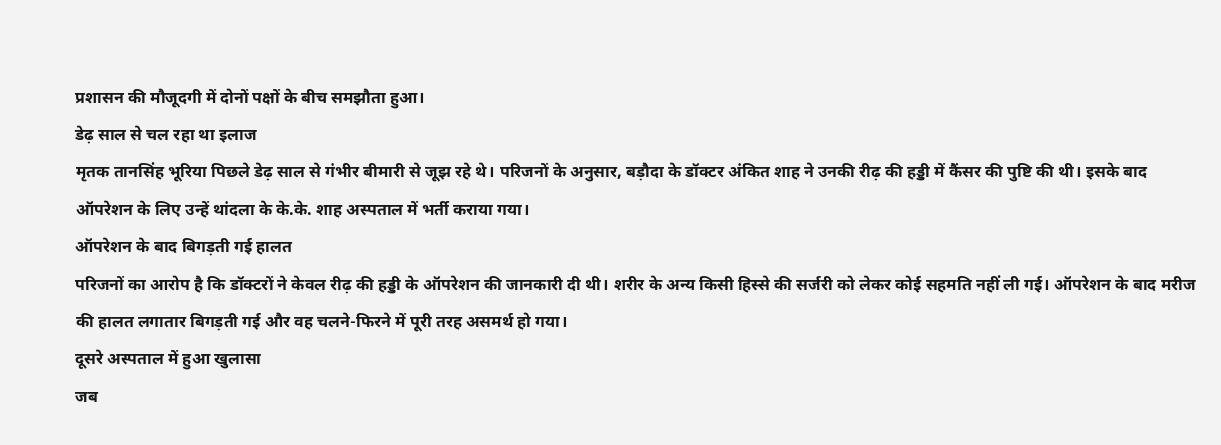प्रशासन की मौजूदगी में दोनों पक्षों के बीच समझौता हुआ।
डेढ़ साल से चल रहा था इलाज
मृतक तानसिंह भूरिया पिछले डेढ़ साल से गंभीर बीमारी से जूझ रहे थे। परिजनों के अनुसार, बड़ौदा के डॉक्टर अंकित शाह ने उनकी रीढ़ की हड्डी में कैंसर की पुष्टि की थी। इसके बाद ऑपरेशन के लिए उन्हें थांदला के के.के. शाह अस्पताल में भर्ती कराया गया।
ऑपरेशन के बाद बिगड़ती गई हालत
परिजनों का आरोप है कि डॉक्टरों ने केवल रीढ़ की हड्डी के ऑपरेशन की जानकारी दी थी। शरीर के अन्य किसी हिस्से की सर्जरी को लेकर कोई सहमति नहीं ली गई। ऑपरेशन के बाद मरीज की हालत लगातार बिगड़ती गई और वह चलने-फिरने में पूरी तरह असमर्थ हो गया।
दूसरे अस्पताल में हुआ खुलासा
जब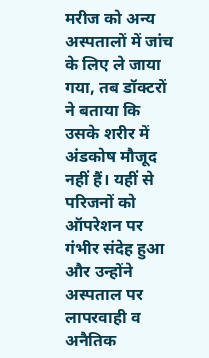मरीज को अन्य अस्पतालों में जांच के लिए ले जाया गया, तब डॉक्टरों ने बताया कि उसके शरीर में अंडकोष मौजूद नहीं हैं। यहीं से परिजनों को ऑपरेशन पर गंभीर संदेह हुआ और उन्होंने अस्पताल पर लापरवाही व अनैतिक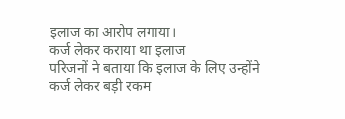इलाज का आरोप लगाया।
कर्ज लेकर कराया था इलाज
परिजनों ने बताया कि इलाज के लिए उन्होंने कर्ज लेकर बड़ी रकम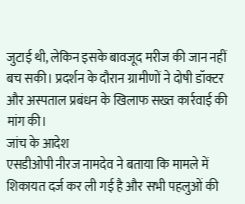जुटाई थी, लेकिन इसके बावजूद मरीज की जान नहीं बच सकी। प्रदर्शन के दौरान ग्रामीणों ने दोषी डॉक्टर और अस्पताल प्रबंधन के खिलाफ सख्त कार्रवाई की मांग की।
जांच के आदेश
एसडीओपी नीरज नामदेव ने बताया कि मामले में शिकायत दर्ज कर ली गई है और सभी पहलुओं की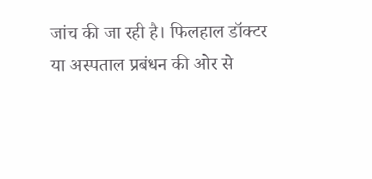जांच की जा रही है। फिलहाल डॉक्टर या अस्पताल प्रबंधन की ओर से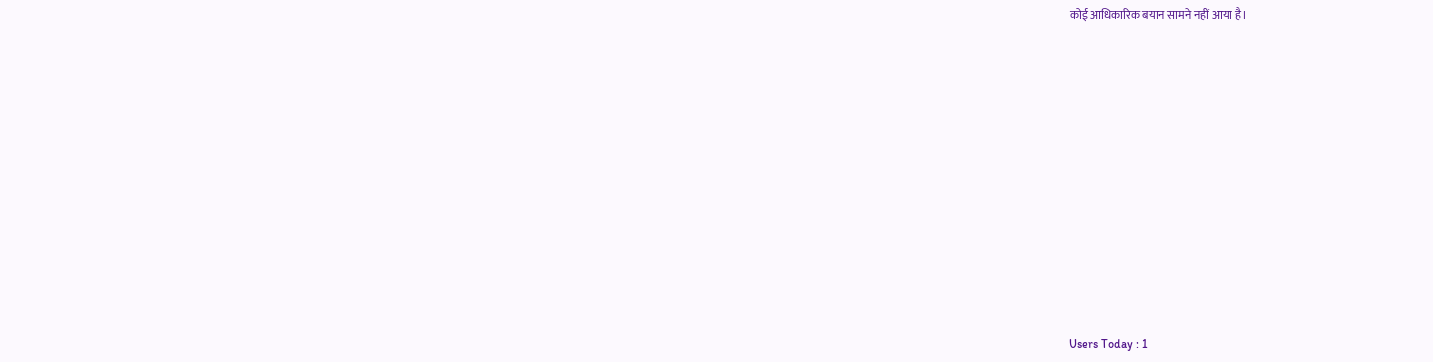कोई आधिकारिक बयान सामने नहीं आया है।
















Users Today : 1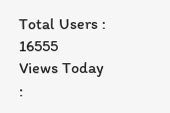Total Users : 16555
Views Today :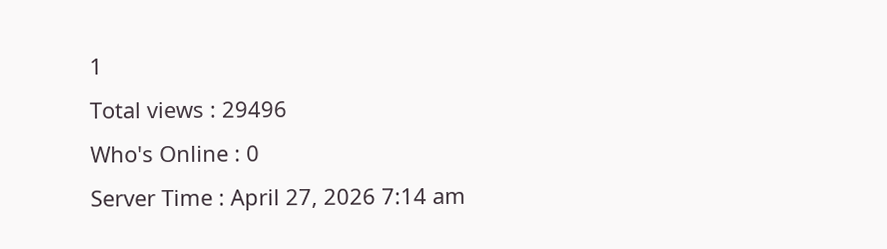1
Total views : 29496
Who's Online : 0
Server Time : April 27, 2026 7:14 am